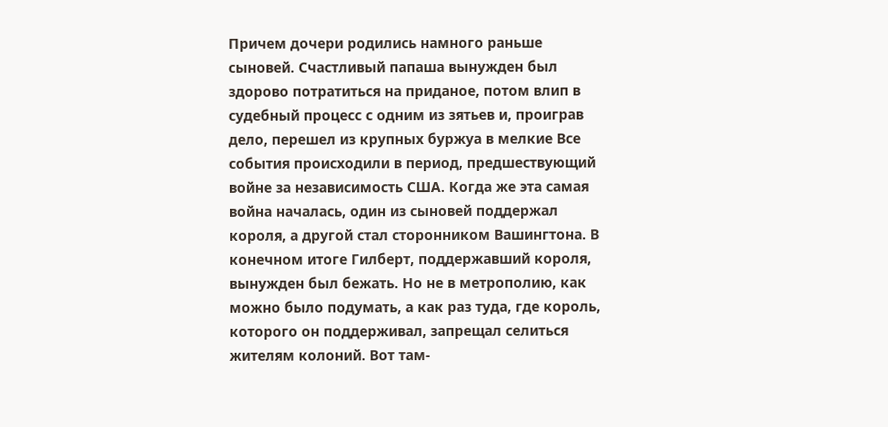Причем дочери родились намного раньше сыновей. Счастливый папаша вынужден был здорово потратиться на приданое, потом влип в судебный процесс с одним из зятьев и, проиграв дело, перешел из крупных буржуа в мелкие Все события происходили в период, предшествующий войне за независимость США. Когда же эта самая война началась, один из сыновей поддержал короля, а другой стал сторонником Вашингтона. В конечном итоге Гилберт, поддержавший короля, вынужден был бежать. Но не в метрополию, как можно было подумать, а как раз туда, где король, которого он поддерживал, запрещал селиться жителям колоний. Вот там-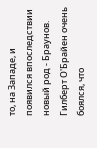то, на Западе, и появился впоследствии новый род - Браунов. Гилберт О'Брайен очень боялся, что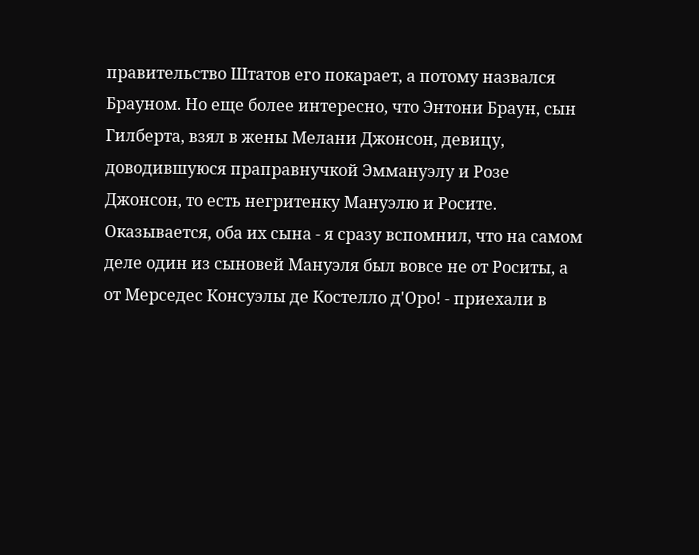правительство Штатов его покарает, а потому назвался Брауном. Но еще более интересно, что Энтони Браун, сын Гилберта, взял в жены Мелани Джонсон, девицу, доводившуюся праправнучкой Эммануэлу и Розе Джонсон, то есть негритенку Мануэлю и Росите. Оказывается, оба их сына - я сразу вспомнил, что на самом деле один из сыновей Мануэля был вовсе не от Роситы, а от Мерседес Консуэлы де Костелло д'Оро! - приехали в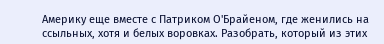Америку еще вместе с Патриком О'Брайеном, где женились на ссыльных, хотя и белых воровках. Разобрать, который из этих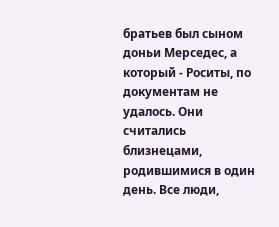братьев был сыном доньи Мерседес, а который - Роситы, по документам не удалось. Они считались близнецами, родившимися в один день. Все люди,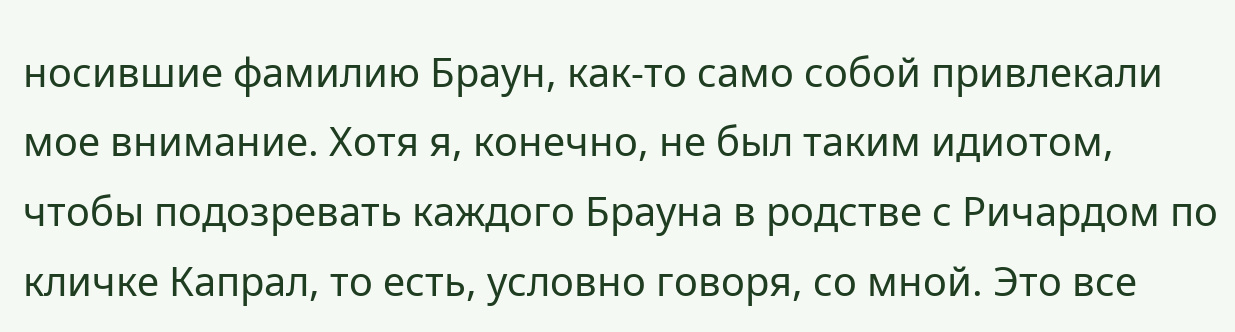носившие фамилию Браун, как-то само собой привлекали мое внимание. Хотя я, конечно, не был таким идиотом, чтобы подозревать каждого Брауна в родстве с Ричардом по кличке Капрал, то есть, условно говоря, со мной. Это все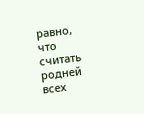равно, что считать родней всех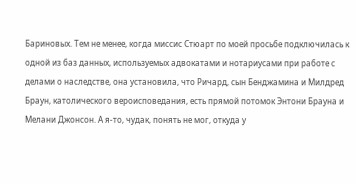Бариновых. Тем не менее, когда миссис Стюарт по моей просьбе подключилась к одной из баз данных, используемых адвокатами и нотариусами при работе с делами о наследстве, она установила, что Ричард, сын Бенджамина и Милдред Браун, католического вероисповедания, есть прямой потомок Энтони Брауна и Мелани Джонсон. А я-то, чудак, понять не мог, откуда у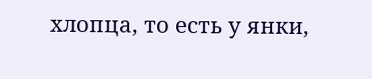хлопца, то есть у янки,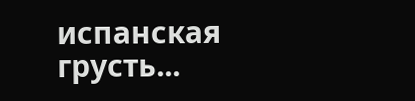испанская грусть...